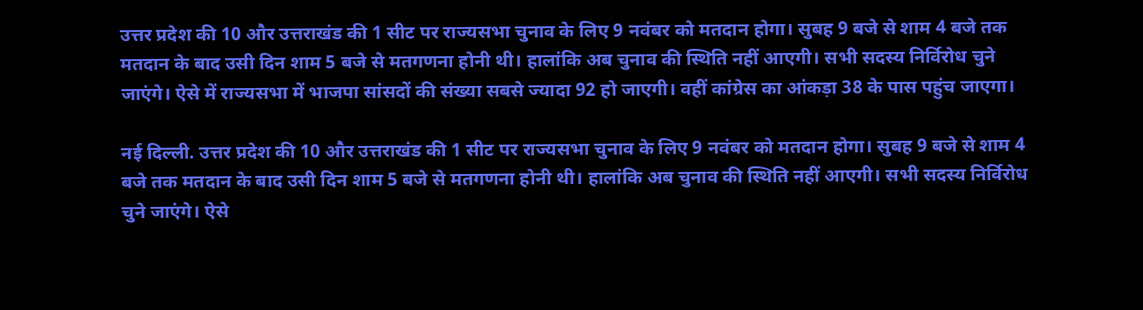उत्तर प्रदेश की 10 और उत्तराखंड की 1 सीट पर राज्यसभा चुनाव के लिए 9 नवंबर को मतदान होगा। सुबह 9 बजे से शाम 4 बजे तक मतदान के बाद उसी दिन शाम 5 बजे से मतगणना होनी थी। हालांकि अब चुनाव की स्थिति नहीं आएगी। सभी सदस्य निर्विरोध चुने जाएंगे। ऐसे में राज्यसभा में भाजपा सांसदों की संख्या सबसे ज्यादा 92 हो जाएगी। वहीं कांग्रेस का आंकड़ा 38 के पास पहुंच जाएगा।

नई दिल्ली. उत्तर प्रदेश की 10 और उत्तराखंड की 1 सीट पर राज्यसभा चुनाव के लिए 9 नवंबर को मतदान होगा। सुबह 9 बजे से शाम 4 बजे तक मतदान के बाद उसी दिन शाम 5 बजे से मतगणना होनी थी। हालांकि अब चुनाव की स्थिति नहीं आएगी। सभी सदस्य निर्विरोध चुने जाएंगे। ऐसे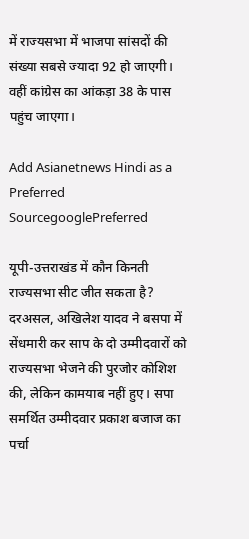में राज्यसभा में भाजपा सांसदों की संख्या सबसे ज्यादा 92 हो जाएगी। वहीं कांग्रेस का आंकड़ा 38 के पास पहुंच जाएगा।

Add Asianetnews Hindi as a Preferred SourcegooglePreferred

यूपी-उत्तराखंड में कौन किनती राज्यसभा सीट जीत सकता है?
दरअसल, अखिलेश यादव ने बसपा में सेंधमारी कर साप के दो उम्मीदवारों को राज्यसभा भेजने की पुरजोर कोशिश की, लेकिन कामयाब नहीं हुए। सपा समर्थित उम्मीदवार प्रकाश बजाज का पर्चा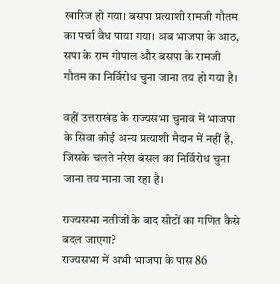खारिज हो गया। बसपा प्रत्याशी रामजी गौतम का पर्चा वैध पाया गया। अब भाजपा के आठ, सपा के राम गोपाल और बसपा के रामजी गौतम का निर्विरोध चुना जाना तय हो गया है।

वहीं उत्तराखंड के राज्यसभा चुनाव में भाजपा के सिवा कोई अन्य प्रत्याशी मैदान में नहीं है, जिसके चलते नरेश बंसल का निर्विरोध चुना जाना तय माना जा रहा है।

राज्यसभा नतीजों के बाद सीटों का गणित कैसे बदल जाएगा?
राज्यसभा में अभी भाजपा के पास 86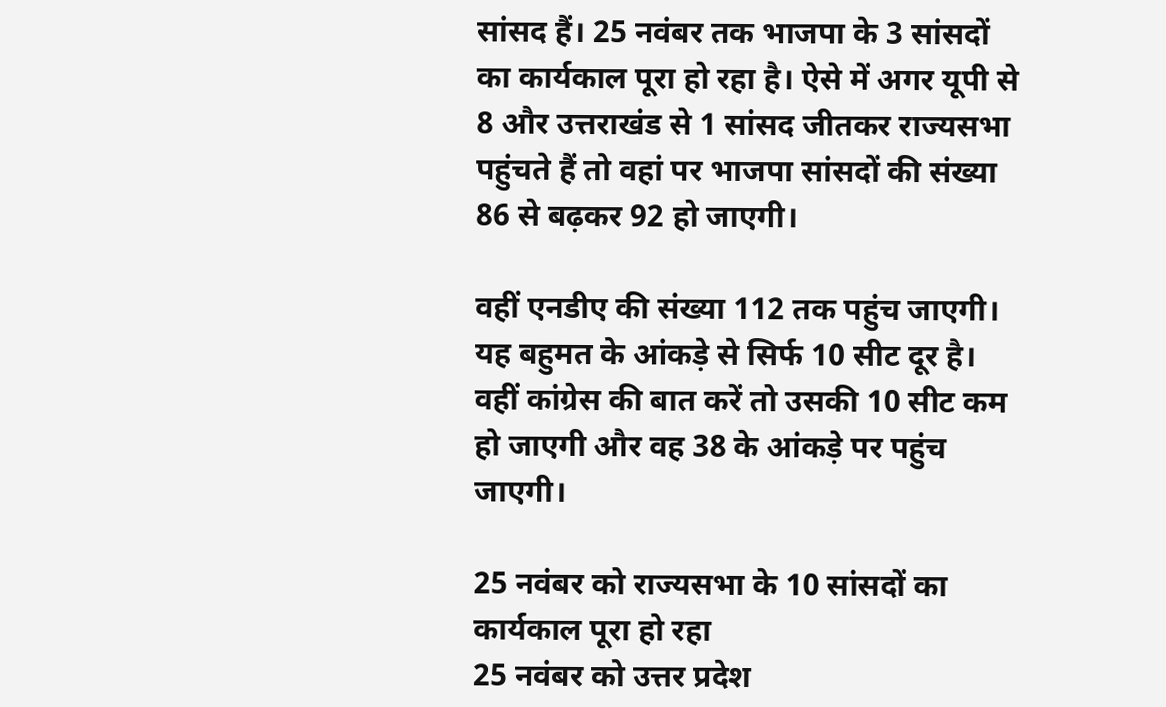सांसद हैं। 25 नवंबर तक भाजपा के 3 सांसदों का कार्यकाल पूरा हो रहा है। ऐसे में अगर यूपी से 8 और उत्तराखंड से 1 सांसद जीतकर राज्यसभा पहुंचते हैं तो वहां पर भाजपा सांसदों की संख्या 86 से बढ़कर 92 हो जाएगी।

वहीं एनडीए की संख्या 112 तक पहुंच जाएगी। यह बहुमत के आंकड़े से सिर्फ 10 सीट दूर है। वहीं कांग्रेस की बात करें तो उसकी 10 सीट कम हो जाएगी और वह 38 के आंकड़े पर पहुंच जाएगी।

25 नवंबर को राज्यसभा के 10 सांसदों का कार्यकाल पूरा हो रहा
25 नवंबर को उत्तर प्रदेश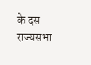के दस राज्यसभा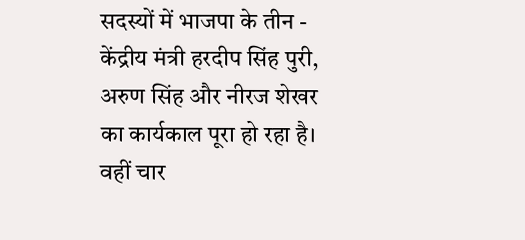सदस्यों में भाजपा के तीन - केंद्रीय मंत्री हरदीप सिंह पुरी, अरुण सिंह और नीरज शेखर का कार्यकाल पूरा हो रहा है। वहीं चार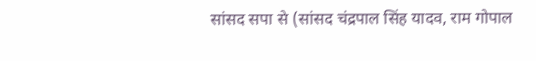सांसद सपा से (सांसद चंद्रपाल सिंह यादव, राम गोपाल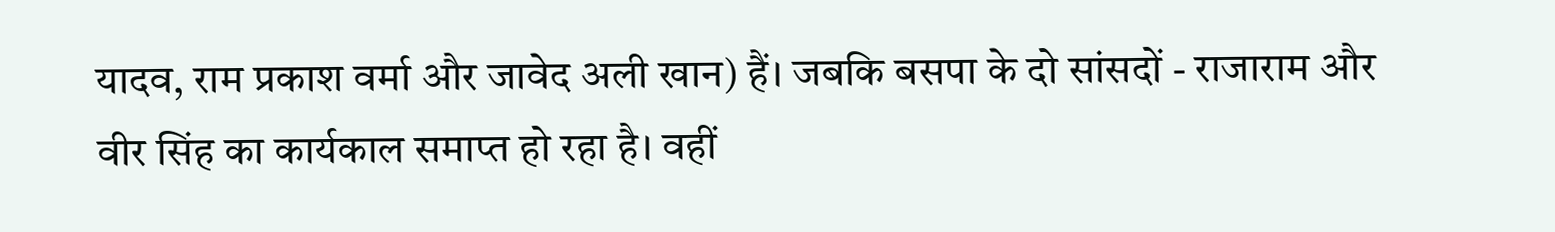यादव, राम प्रकाश वर्मा और जावेद अली खान) हैं। जबकि बसपा के दो सांसदों - राजाराम और वीर सिंह का कार्यकाल समाप्त हो रहा है। वहीं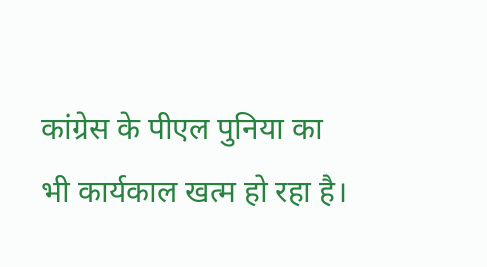कांग्रेस के पीएल पुनिया का भी कार्यकाल खत्म हो रहा है।